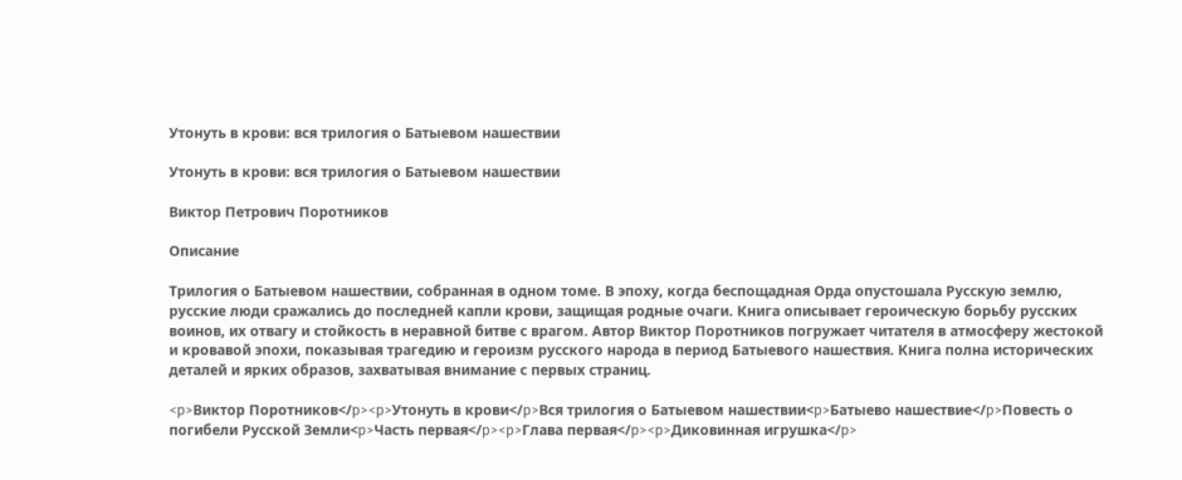Утонуть в крови: вся трилогия о Батыевом нашествии

Утонуть в крови: вся трилогия о Батыевом нашествии

Виктор Петрович Поротников

Описание

Трилогия о Батыевом нашествии, собранная в одном томе. В эпоху, когда беспощадная Орда опустошала Русскую землю, русские люди сражались до последней капли крови, защищая родные очаги. Книга описывает героическую борьбу русских воинов, их отвагу и стойкость в неравной битве с врагом. Автор Виктор Поротников погружает читателя в атмосферу жестокой и кровавой эпохи, показывая трагедию и героизм русского народа в период Батыевого нашествия. Книга полна исторических деталей и ярких образов, захватывая внимание с первых страниц.

<p>Виктор Поротников</p><p>Утонуть в крови</p>Вся трилогия о Батыевом нашествии<p>Батыево нашествие</p>Повесть о погибели Русской Земли<p>Часть первая</p><p>Глава первая</p><p>Диковинная игрушка</p>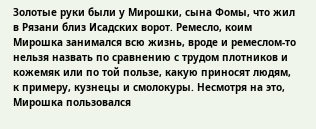Золотые руки были у Мирошки, сына Фомы, что жил в Рязани близ Исадских ворот. Ремесло, коим Мирошка занимался всю жизнь, вроде и ремеслом-то нельзя назвать по сравнению с трудом плотников и кожемяк или по той пользе, какую приносят людям, к примеру, кузнецы и смолокуры. Несмотря на это, Мирошка пользовался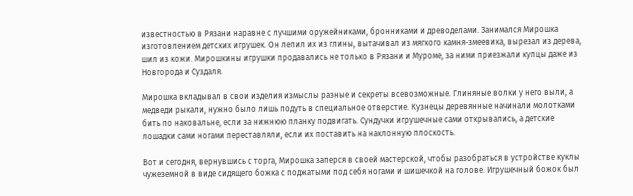известностью в Рязани наравне с лучшими оружейниками, бронниками и древоделами. Занимался Мирошка изготовлением детских игрушек. Он лепил их из глины, вытачивал из мягкого камня-змеевика, вырезал из дерева, шил из кожи. Мирошкины игрушки продавались не только в Рязани и Муроме, за ними приезжали купцы даже из Новгорода и Суздаля.

Мирошка вкладывал в свои изделия измыслы разные и секреты всевозможные. Глиняные волки у него выли, а медведи рыкали, нужно было лишь подуть в специальное отверстие. Кузнецы деревянные начинали молотками бить по наковальне, если за нижнюю планку подвигать. Сундучки игрушечные сами открывались, а детские лошадки сами ногами переставляли, если их поставить на наклонную плоскость.

Вот и сегодня, вернувшись с торга, Мирошка заперся в своей мастерской, чтобы разобраться в устройстве куклы чужеземной в виде сидящего божка с поджатыми под себя ногами и шишечкой на голове. Игрушечный божок был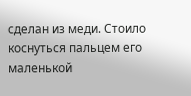сделан из меди. Стоило коснуться пальцем его маленькой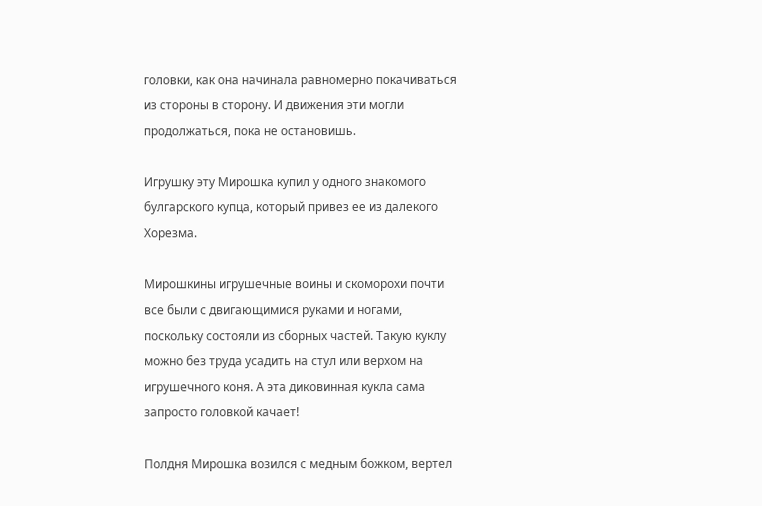головки, как она начинала равномерно покачиваться из стороны в сторону. И движения эти могли продолжаться, пока не остановишь.

Игрушку эту Мирошка купил у одного знакомого булгарского купца, который привез ее из далекого Хорезма.

Мирошкины игрушечные воины и скоморохи почти все были с двигающимися руками и ногами, поскольку состояли из сборных частей. Такую куклу можно без труда усадить на стул или верхом на игрушечного коня. А эта диковинная кукла сама запросто головкой качает!

Полдня Мирошка возился с медным божком, вертел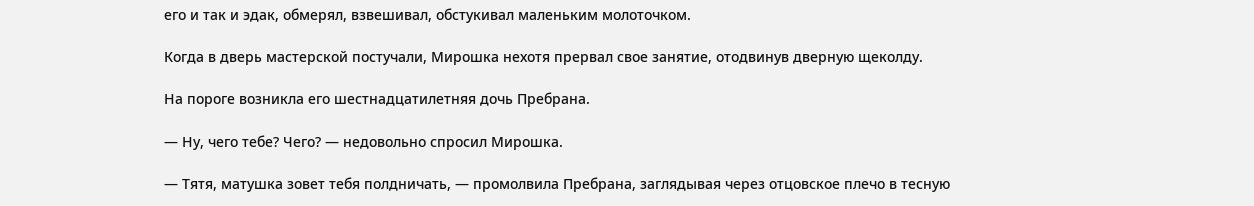его и так и эдак, обмерял, взвешивал, обстукивал маленьким молоточком.

Когда в дверь мастерской постучали, Мирошка нехотя прервал свое занятие, отодвинув дверную щеколду.

На пороге возникла его шестнадцатилетняя дочь Пребрана.

— Ну, чего тебе? Чего? — недовольно спросил Мирошка.

— Тятя, матушка зовет тебя полдничать, — промолвила Пребрана, заглядывая через отцовское плечо в тесную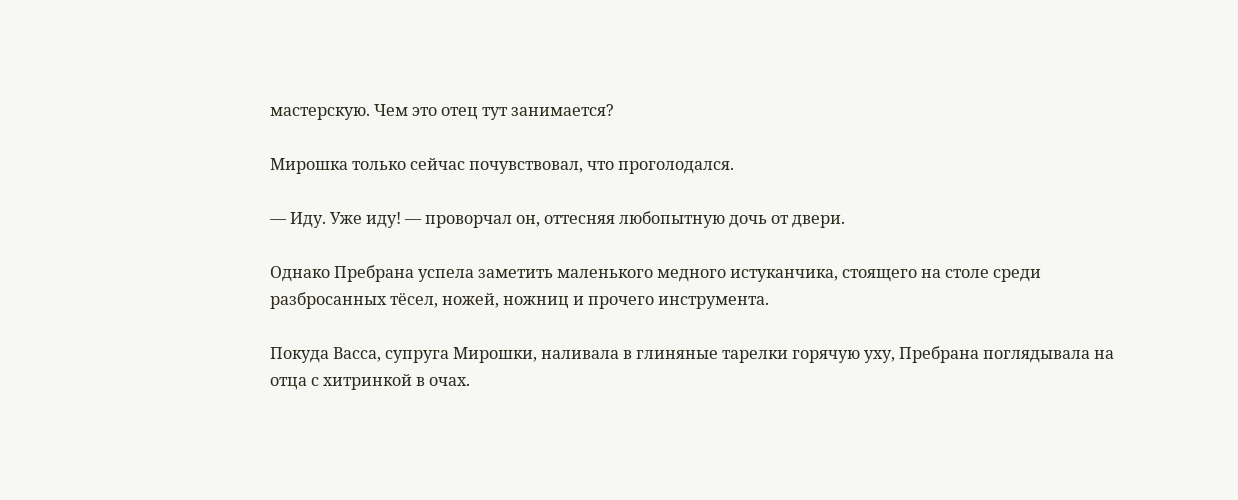мастерскую. Чем это отец тут занимается?

Мирошка только сейчас почувствовал, что проголодался.

— Иду. Уже иду! — проворчал он, оттесняя любопытную дочь от двери.

Однако Пребрана успела заметить маленького медного истуканчика, стоящего на столе среди разбросанных тёсел, ножей, ножниц и прочего инструмента.

Покуда Васса, супруга Мирошки, наливала в глиняные тарелки горячую уху, Пребрана поглядывала на отца с хитринкой в очах.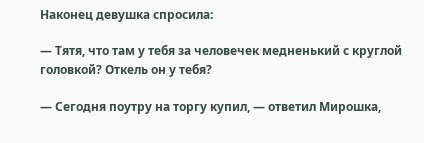Наконец девушка спросила:

— Тятя, что там у тебя за человечек медненький с круглой головкой? Откель он у тебя?

— Сегодня поутру на торгу купил, — ответил Мирошка,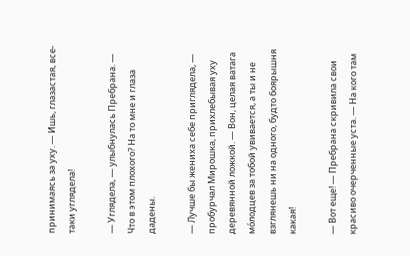принимаясь за уху. — Ишь, глазастая, все-таки углядела!

— Углядела, — улыбнулась Пребрана. — Что в этом плохого? На то мне и глаза дадены.

— Лучше бы жениха себе приглядела, — пробурчал Мирошка, прихлебывая уху деревянной ложкой. — Вон, целая ватага мо́лодцев за тобой увивается, а ты и не взглянешь ни на одного, будто боярышня какая!

— Вот еще! — Пребрана скривила свои красиво очерченные уста. — На кого там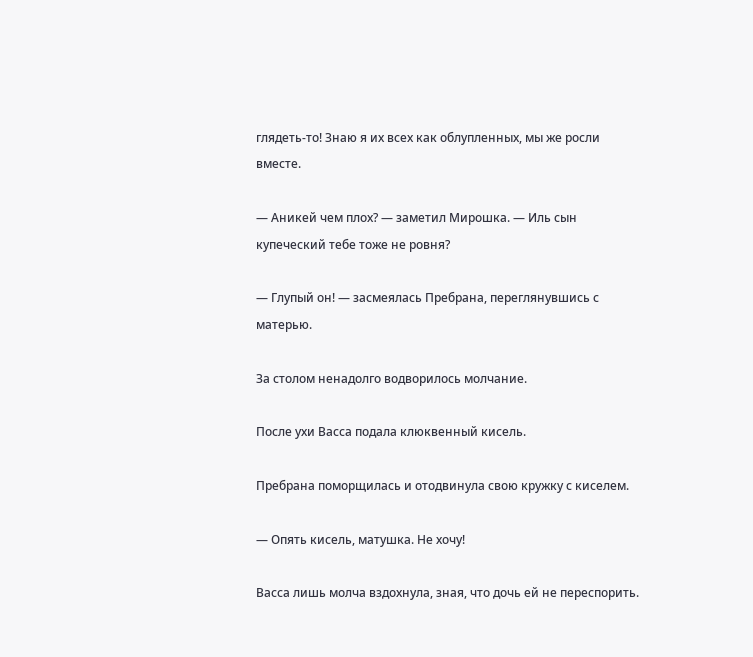глядеть-то! Знаю я их всех как облупленных, мы же росли вместе.

— Аникей чем плох? — заметил Мирошка. — Иль сын купеческий тебе тоже не ровня?

— Глупый он! — засмеялась Пребрана, переглянувшись с матерью.

За столом ненадолго водворилось молчание.

После ухи Васса подала клюквенный кисель.

Пребрана поморщилась и отодвинула свою кружку с киселем.

— Опять кисель, матушка. Не хочу!

Васса лишь молча вздохнула, зная, что дочь ей не переспорить.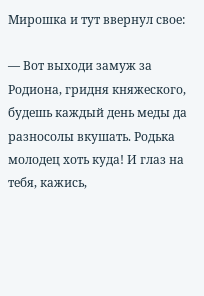Мирошка и тут ввернул свое:

— Вот выходи замуж за Родиона, гридня княжеского, будешь каждый день меды да разносолы вкушать. Родька молодец хоть куда! И глаз на тебя, кажись,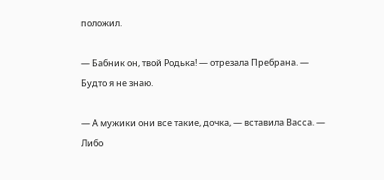положил.

— Бабник он, твой Родька! — отрезала Пребрана. — Будто я не знаю.

— А мужики они все такие, дочка, — вставила Васса. — Либо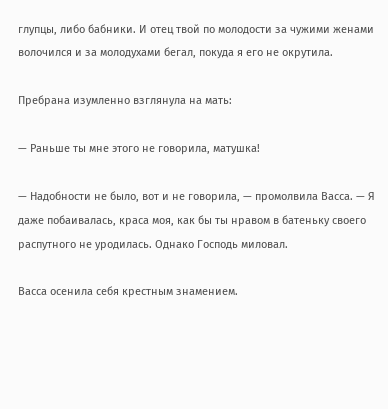глупцы, либо бабники. И отец твой по молодости за чужими женами волочился и за молодухами бегал, покуда я его не окрутила.

Пребрана изумленно взглянула на мать:

— Раньше ты мне этого не говорила, матушка!

— Надобности не было, вот и не говорила, — промолвила Васса. — Я даже побаивалась, краса моя, как бы ты нравом в батеньку своего распутного не уродилась. Однако Господь миловал.

Васса осенила себя крестным знамением.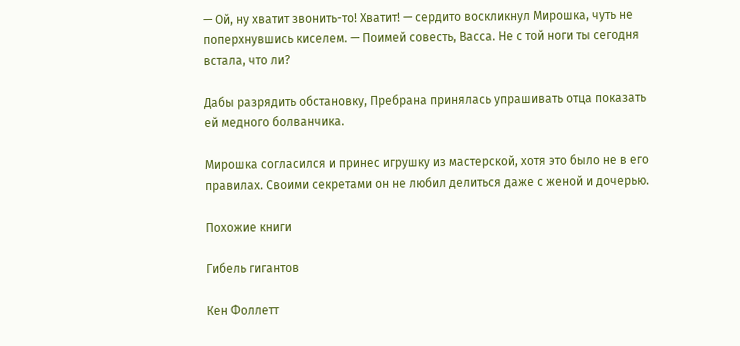— Ой, ну хватит звонить-то! Хватит! — сердито воскликнул Мирошка, чуть не поперхнувшись киселем. — Поимей совесть, Васса. Не с той ноги ты сегодня встала, что ли?

Дабы разрядить обстановку, Пребрана принялась упрашивать отца показать ей медного болванчика.

Мирошка согласился и принес игрушку из мастерской, хотя это было не в его правилах. Своими секретами он не любил делиться даже с женой и дочерью.

Похожие книги

Гибель гигантов

Кен Фоллетт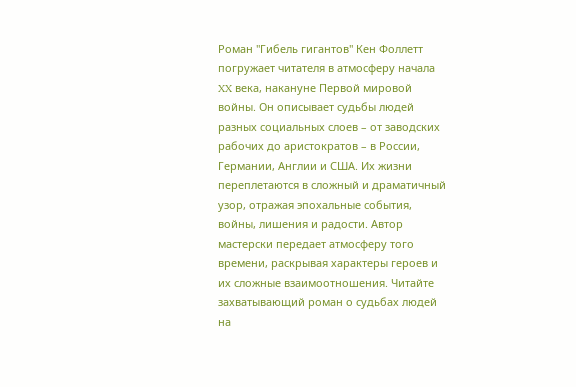Роман "Гибель гигантов" Кен Фоллетт погружает читателя в атмосферу начала XX века, накануне Первой мировой войны. Он описывает судьбы людей разных социальных слоев – от заводских рабочих до аристократов – в России, Германии, Англии и США. Их жизни переплетаются в сложный и драматичный узор, отражая эпохальные события, войны, лишения и радости. Автор мастерски передает атмосферу того времени, раскрывая характеры героев и их сложные взаимоотношения. Читайте захватывающий роман о судьбах людей на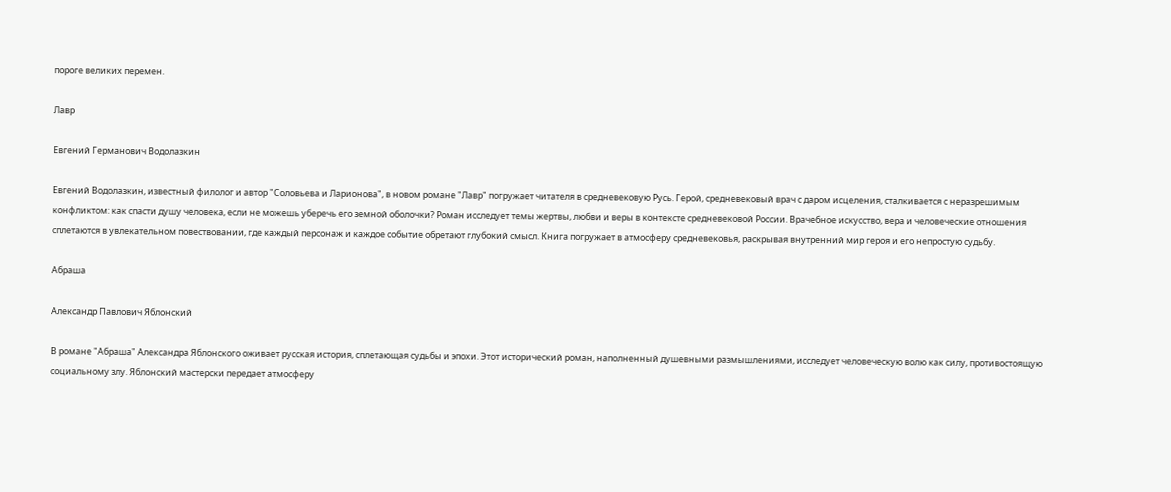пороге великих перемен.

Лавр

Евгений Германович Водолазкин

Евгений Водолазкин, известный филолог и автор "Соловьева и Ларионова", в новом романе "Лавр" погружает читателя в средневековую Русь. Герой, средневековый врач с даром исцеления, сталкивается с неразрешимым конфликтом: как спасти душу человека, если не можешь уберечь его земной оболочки? Роман исследует темы жертвы, любви и веры в контексте средневековой России. Врачебное искусство, вера и человеческие отношения сплетаются в увлекательном повествовании, где каждый персонаж и каждое событие обретают глубокий смысл. Книга погружает в атмосферу средневековья, раскрывая внутренний мир героя и его непростую судьбу.

Абраша

Александр Павлович Яблонский

В романе "Абраша" Александра Яблонского оживает русская история, сплетающая судьбы и эпохи. Этот исторический роман, наполненный душевными размышлениями, исследует человеческую волю как силу, противостоящую социальному злу. Яблонский мастерски передает атмосферу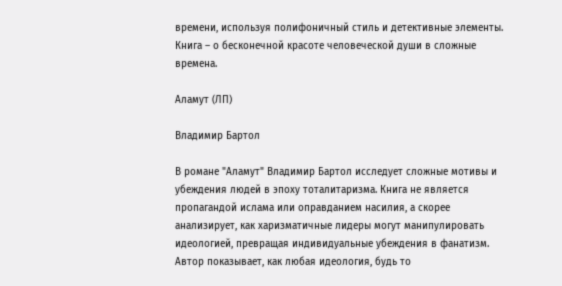времени, используя полифоничный стиль и детективные элементы. Книга – о бесконечной красоте человеческой души в сложные времена.

Аламут (ЛП)

Владимир Бартол

В романе "Аламут" Владимир Бартол исследует сложные мотивы и убеждения людей в эпоху тоталитаризма. Книга не является пропагандой ислама или оправданием насилия, а скорее анализирует, как харизматичные лидеры могут манипулировать идеологией, превращая индивидуальные убеждения в фанатизм. Автор показывает, как любая идеология, будь то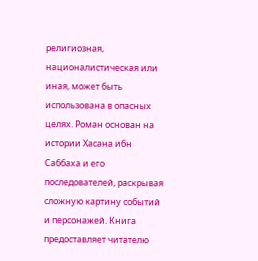религиозная, националистическая или иная, может быть использована в опасных целях. Роман основан на истории Хасана ибн Саббаха и его последователей, раскрывая сложную картину событий и персонажей. Книга предоставляет читателю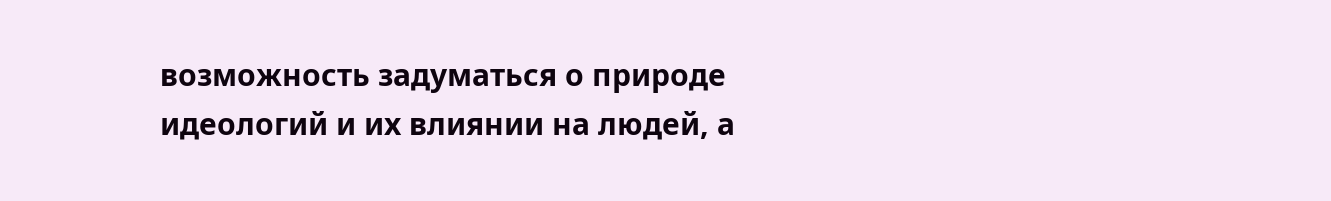возможность задуматься о природе идеологий и их влиянии на людей, а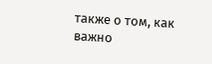также о том, как важно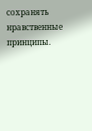сохранять нравственные принципы.